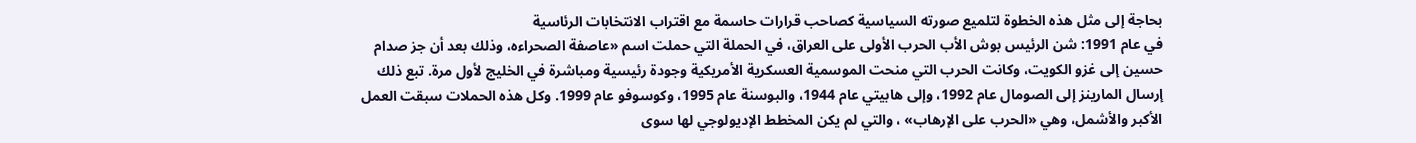بحاجة إلى مثل هذه الخطوة لتلميع صورته السياسية كصاحب قرارات حاسمة مع اقتراب الانتخابات الرئاسية
في عام 1991: شن الرئيس بوش الأب الحرب الأولى على العراق، في الحملة التي حملت اسم «عاصفة الصحراءه، وذلك بعد أن جز صدام حسين إلى غزو الكويت، وكانت الحرب التي منحت الموسمية العسكرية الأمريكية وجودة رئيسية ومباشرة في الخليج لأول مرة. تبع ذلك إرسال المارينز إلى الصومال عام 1992، وإلى هابيتي عام 1944، والبوسنة عام 1995، وكوسوفو عام 1999. وكل هذه الحملات سبقت العمل الأكبر والأشمل، وهي «الحرب على الإرهاب» ، والتي لم يكن المخطط الإديولوجي لها سوى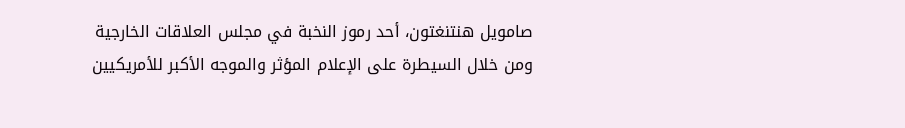صامويل هنتنغتون، أحد رموز النخبة في مجلس العلاقات الخارجية
ومن خلال السيطرة على الإعلام المؤثر والموجه الأكبر للأمريكيين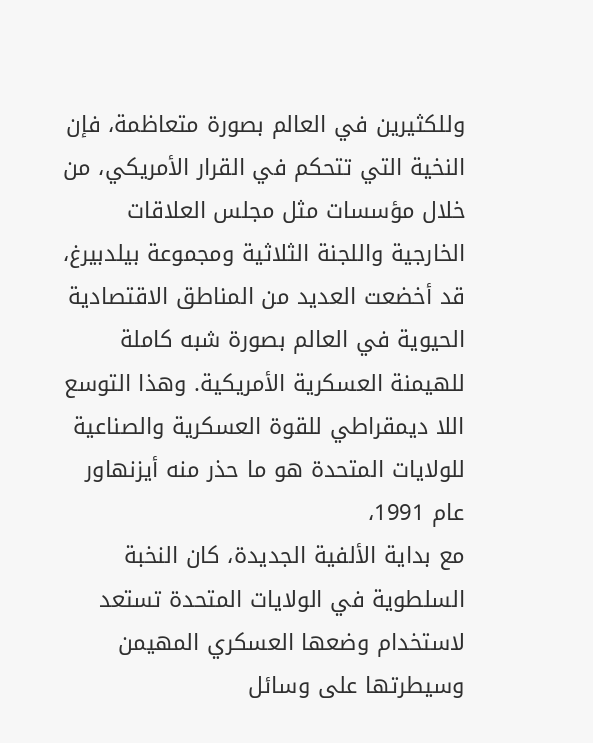وللكثيرين في العالم بصورة متعاظمة، فإن النخية التي تتحكم في القرار الأمريكي، من خلال مؤسسات مثل مجلس العلاقات الخارجية واللجنة الثلاثية ومجموعة بيلدبيرغ، قد أخضعت العديد من المناطق الاقتصادية الحيوية في العالم بصورة شبه كاملة للهيمنة العسكرية الأمريكية. وهذا التوسع اللا ديمقراطي للقوة العسكرية والصناعية للولايات المتحدة هو ما حذر منه أيزنهاور عام 1991،
مع بداية الألفية الجديدة، كان النخبة السلطوية في الولايات المتحدة تستعد لاستخدام وضعها العسكري المهيمن وسيطرتها على وسائل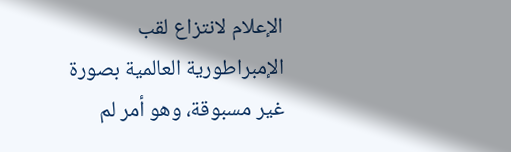الإعلام لانتزاع لقب الإمبراطورية العالمية بصورة غير مسبوقة، وهو أمر لم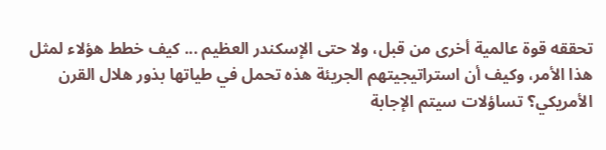تحققه قوة عالمية أخرى من قبل، ولا حتى الإسكندر العظيم ... كيف خطط هؤلاء لمثل هذا الأمر، وكيف أن استراتيجيتهم الجريئة هذه تحمل في طياتها بذور هلال القرن الأمريكي؟ تساؤلات سيتم الإجابة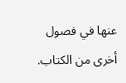عنها في فصول أخرى من الكتاب.